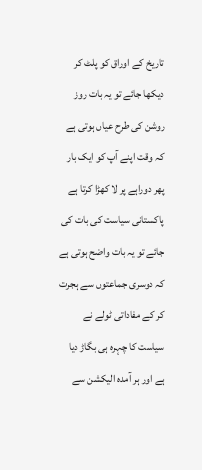تاریخ کے اوراق کو پلٹ کر دیکھا جائے تو یہ بات روز روشن کی طرح عیاں ہوتی ہے کہ وقت اپنے آپ کو ایک بار پھر دوراہے پر لا کھڑا کرتا ہے پاکستانی سیاست کی بات کی جائے تو یہ بات واضح ہوتی ہے کہ دوسری جماعتوں سے ہجرت کر کے مفاداتی ٹولے نے سیاست کا چہرہ ہی بگاڑ دیا ہے اور ہر آمدہ الیکشن سے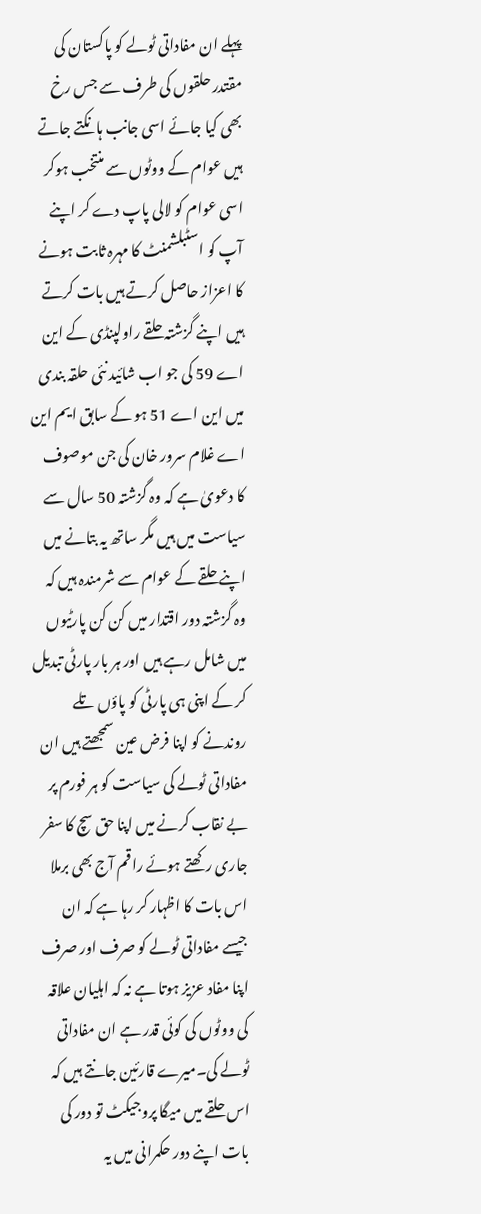پہلے ان مفاداتی ٹولے کو پاکستان کی مقتدر حلقوں کی طرف سے جس رخ بھی کیا جائے اسی جانب ہانکتے جاتے ہیں عوام کے ووٹوں سے منتخب ہوکر اسی عوام کو لالی پاپ دے کر اپنے آپ کو اسٹبلشمنٹ کا مہرہ ثابت ہونے کا اعزاز حاصل کرتے ہیں بات کرتے ہیں اپنے گزشتہ حلقے راولپنڈی کے این اے 59 کی جو اب شائید نئی حلقہ بندی میں این اے 51 ہو کے سابق ایم این اے غلام سرور خان کی جن موصوف کا دعویٰ ہے کہ وہ گزشتہ 50 سال سے سیاست میں ہیں مگر ساتھ یہ بتانے میں اپنے حلقے کے عوام سے شرمندہ ہیں کہ وہ گزشتہ دور اقتدار میں کن کن پارٹیوں میں شامل رہے ہیں اور ہر بار پارٹی تبدیل کر کے اپنی ہی پارٹی کو پاؤں تلے روندنے کو اپنا فرض عین سمجھتے ہیں ان مفاداتی ٹولے کی سیاست کو ہر فورم پر بے نقاب کرنے میں اپنا حق سچ کا سفر جاری رکھتے ہوئے راقم آج بھی برملا اس بات کا اظہار کر رہا ہے کہ ان جیسے مفاداتی ٹولے کو صرف اور صرف اپنا مفاد عزیز ہوتا ہے نہ کہ اہلیان علاقہ کی ووٹوں کی کوئی قدر ہے ان مفاداتی ٹولے کی۔میرے قارئین جانتے ہیں کہ اس حلقے میں میگا پروجیکٹ تو دور کی بات اپنے دور حکمرانی میں یہ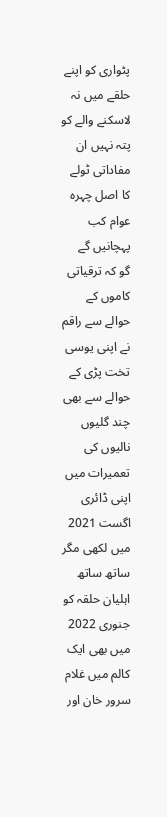پٹواری کو اپنے حلقے میں نہ لاسکنے والے کو پتہ نہیں ان مفاداتی ٹولے کا اصل چہرہ عوام کب پہچانیں گے
گو کہ ترقیاتی کاموں کے حوالے سے راقم نے اپنی یوسی تخت پڑی کے حوالے سے بھی چند گلیوں نالیوں کی تعمیرات میں اپنی ڈائری اگست 2021 میں لکھی مگر ساتھ ساتھ اہلیان حلقہ کو جنوری 2022 میں بھی ایک کالم میں غلام سرور خان اور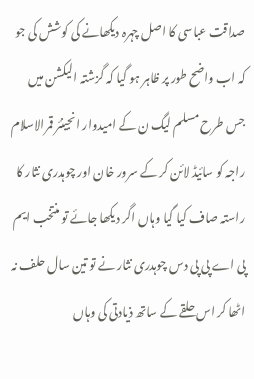صداقت عباسی کا اصل چہرہ دیکھانے کی کوشش کی جو کہ اب واضح طور پر ظاہر ہو گیا کہ گزشتہ الیکشن میں جس طرح مسلم لیگ ن کے امیدوار انجینئر قمرالاسلام راجہ کو سائیڈ لائن کر کے سرور خان اور چوہدری نثار کا راستہ صاف کیا گیا وہاں اگر دیکھا جائے تو منتخب ایم پی اے پی پی دس چوہدری نثار نے تو تین سال حلف نہ اٹھا کر اس حلقے کے ساتھ ذیادتی کی وہاں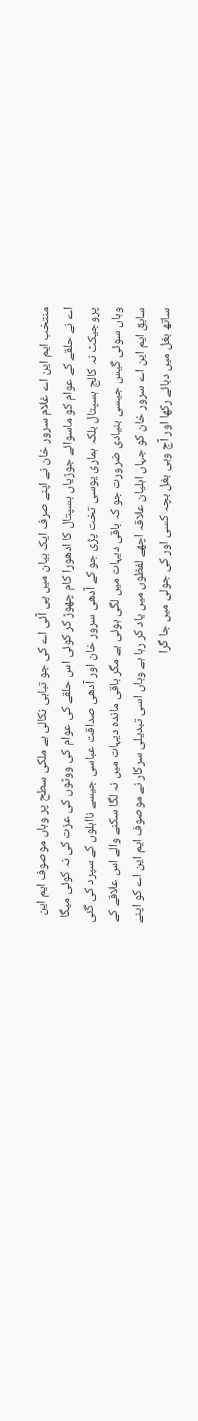منتخب ایم این اے غلام سرور خان نے اپنے صرف ایک بیان میں پی آئی اے کی جو تباہی نکالی ہے ملکی سطح پر وہاں موصوف ایم این اے نے حلقے کے عوام کو ماسوائے جوڑیاں ہسپتال کا ادھورا کام چھوڑ کر کوئی اس حلقے کی عوام کی ووٹوں کی عزت کی نہ کوئی میگا پروجیکٹ نہ کالج ہسپتال بلکہ ہماری یوسی تخت پڑی جو کے آدھی سرور خان اور آدھی صداقت عباسی جیسے نااہلوں کے سپرد کی گئی وہاں سوئی گیس جیسی بنیادی ضرورت جو کہ باقی دیہات میں لگی ہوئی ہے مگر باقی ماندہ دیہات میں نہ لگا سکنے والے اس علاقے کے سابق ایم این اے سرور خان کو جہاں اہلیان علاقہ اچھے لفظوں میں یاد کر رہا ہے وہاں اسی تبدیلی سرکار نے موصوف ایم این اے کو اپنے ساتھ بغل میں دبائے رکھا اور آج وہی بغل بچہ کسی اور کی جولی میں جا گرا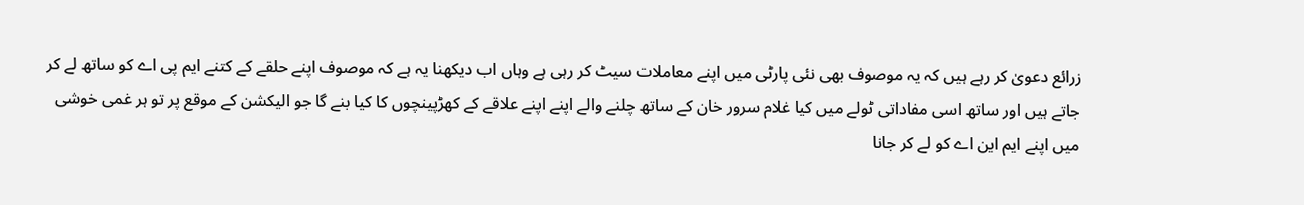زرائع دعویٰ کر رہے ہیں کہ یہ موصوف بھی نئی پارٹی میں اپنے معاملات سیٹ کر رہی ہے وہاں اب دیکھنا یہ ہے کہ موصوف اپنے حلقے کے کتنے ایم پی اے کو ساتھ لے کر جاتے ہیں اور ساتھ اسی مفاداتی ٹولے میں کیا غلام سرور خان کے ساتھ چلنے والے اپنے اپنے علاقے کے کھڑپینچوں کا کیا بنے گا جو الیکشن کے موقع پر تو ہر غمی خوشی میں اپنے ایم این اے کو لے کر جانا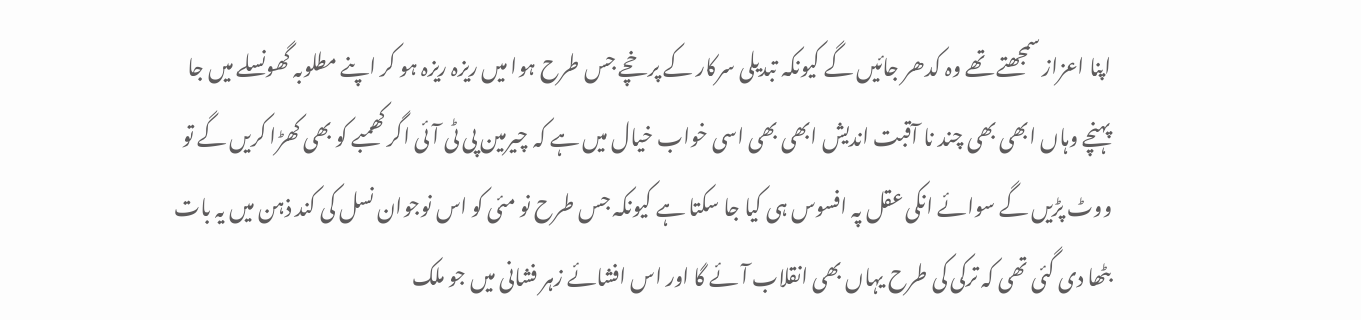اپنا اعزاز سمجھتے تھے وہ کدھر جائیں گے کیونکہ تبدیلی سرکار کے پرخچے جس طرح ہوا میں ریزہ ریزہ ہو کر اپنے مطلوبہ گھونسلے میں جا پہنچے وہاں ابھی بھی چند نا آقبت اندیش ابھی بھی اسی خواب خیال میں ہے کہ چیرمین پی ٹی آئی اگر کھمبے کو بھی کھڑا کریں گے تو ووٹ پڑیں گے سوائے انکی عقل پہ افسوس ہی کیا جا سکتا ہے کیونکہ جس طرح نو مئی کو اس نوجوان نسل کی کند ذہن میں یہ بات بٹھا دی گئی تھی کہ ترکی کی طرح یہاں بھی انقلاب آئے گا اور اس افشائے زہر فشانی میں جو ملک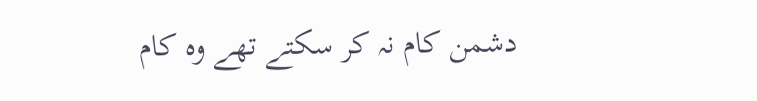دشمن کام نہ کر سکتے تھے وہ کام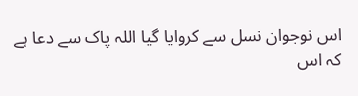اس نوجوان نسل سے کروایا گیا اللہ پاک سے دعا ہے کہ اس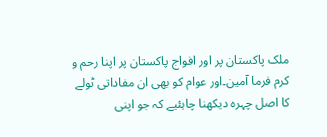ملک پاکستان پر اور افواج پاکستان پر اپنا رحم و کرم فرما آمین۔اور عوام کو بھی ان مفاداتی ٹولے کا اصل چہرہ دیکھنا چاہئیے کہ جو اپنی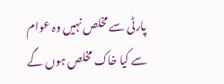پارٹی سے مخلص نہیں وہ عوام سے کیا خاک مخلص ہوں گے